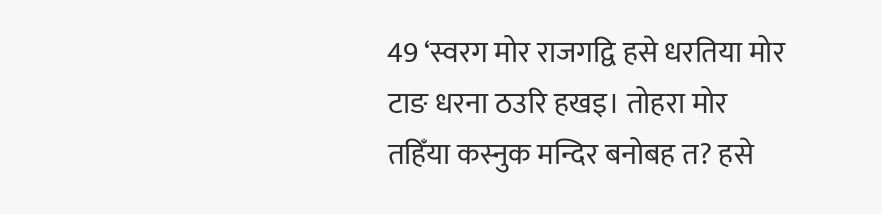49 ‘स्वरग मोर राजगद्वि हसे धरतिया मोर टाङ धरना ठउरि हखइ। तोहरा मोर तहिँया कस्नुक मन्दिर बनोबह त? हसे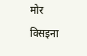मोर विसइना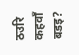ठउरि कहवाँ बडइ?